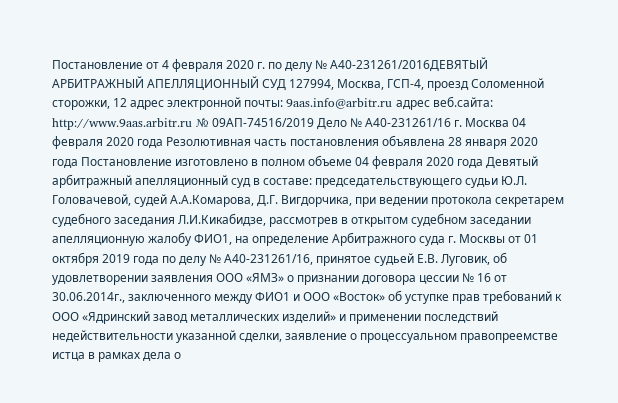Постановление от 4 февраля 2020 г. по делу № А40-231261/2016ДЕВЯТЫЙ АРБИТРАЖНЫЙ АПЕЛЛЯЦИОННЫЙ СУД 127994, Москва, ГСП-4, проезд Соломенной cторожки, 12 адрес электронной почты: 9aas.info@arbitr.ru адрес веб.сайта: http://www.9aas.arbitr.ru № 09АП-74516/2019 Дело № А40-231261/16 г. Москва 04 февраля 2020 года Резолютивная часть постановления объявлена 28 января 2020 года Постановление изготовлено в полном объеме 04 февраля 2020 года Девятый арбитражный апелляционный суд в составе: председательствующего судьи Ю.Л. Головачевой, судей А.А.Комарова, Д.Г. Вигдорчика, при ведении протокола секретарем судебного заседания Л.И.Кикабидзе, рассмотрев в открытом судебном заседании апелляционную жалобу ФИО1, на определение Арбитражного суда г. Москвы от 01 октября 2019 года по делу № А40-231261/16, принятое судьей Е.В. Луговик, об удовлетворении заявления ООО «ЯМЗ» о признании договора цессии № 16 от 30.06.2014г., заключенного между ФИО1 и ООО «Восток» об уступке прав требований к ООО «Ядринский завод металлических изделий» и применении последствий недействительности указанной сделки, заявление о процессуальном правопреемстве истца в рамках дела о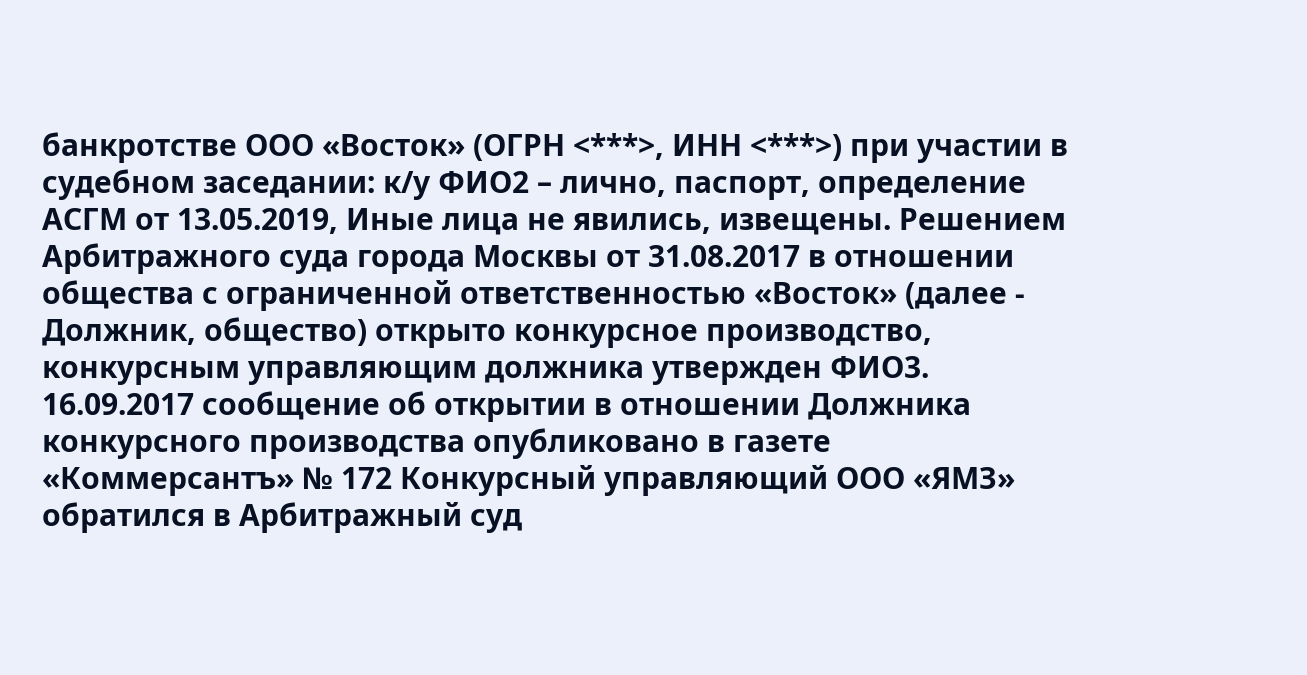банкротстве ООО «Восток» (ОГРН <***>, ИНН <***>) при участии в судебном заседании: к/у ФИО2 – лично, паспорт, определение АСГМ от 13.05.2019, Иные лица не явились, извещены. Решением Арбитражного суда города Москвы от 31.08.2017 в отношении общества с ограниченной ответственностью «Восток» (далее - Должник, общество) открыто конкурсное производство, конкурсным управляющим должника утвержден ФИО3. 16.09.2017 сообщение об открытии в отношении Должника конкурсного производства опубликовано в газете «Коммерсантъ» № 172 Конкурсный управляющий ООО «ЯМЗ» обратился в Арбитражный суд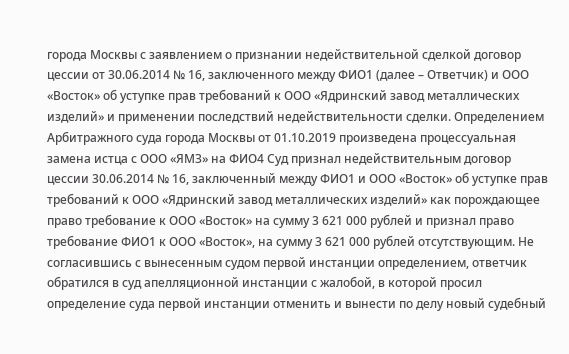города Москвы с заявлением о признании недействительной сделкой договор цессии от 30.06.2014 № 16, заключенного между ФИО1 (далее – Ответчик) и ООО «Восток» об уступке прав требований к ООО «Ядринский завод металлических изделий» и применении последствий недействительности сделки. Определением Арбитражного суда города Москвы от 01.10.2019 произведена процессуальная замена истца с ООО «ЯМЗ» на ФИО4 Суд признал недействительным договор цессии 30.06.2014 № 16, заключенный между ФИО1 и ООО «Восток» об уступке прав требований к ООО «Ядринский завод металлических изделий» как порождающее право требование к ООО «Восток» на сумму 3 621 000 рублей и признал право требование ФИО1 к ООО «Восток», на сумму 3 621 000 рублей отсутствующим. Не согласившись с вынесенным судом первой инстанции определением, ответчик обратился в суд апелляционной инстанции с жалобой, в которой просил определение суда первой инстанции отменить и вынести по делу новый судебный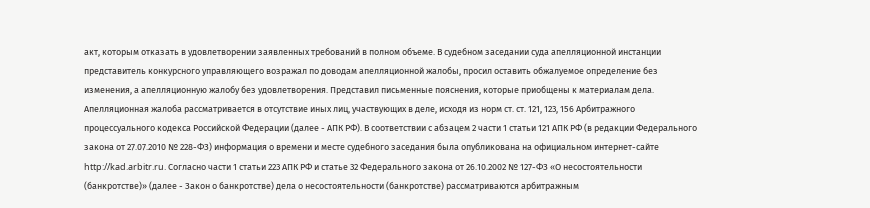акт, которым отказать в удовлетворении заявленных требований в полном объеме. В судебном заседании суда апелляционной инстанции представитель конкурсного управляющего возражал по доводам апелляционной жалобы, просил оставить обжалуемое определение без изменения, а апелляционную жалобу без удовлетворения. Представил письменные пояснения, которые приобщены к материалам дела. Апелляционная жалоба рассматривается в отсутствие иных лиц, участвующих в деле, исходя из норм ст. ст. 121, 123, 156 Арбитражного процессуального кодекса Российской Федерации (далее - АПК РФ). В соответствии с абзацем 2 части 1 статьи 121 АПК РФ (в редакции Федерального закона от 27.07.2010 № 228-ФЗ) информация о времени и месте судебного заседания была опубликована на официальном интернет-сайте http://kad.arbitr.ru. Согласно части 1 статьи 223 АПК РФ и статье 32 Федерального закона от 26.10.2002 № 127-ФЗ «О несостоятельности (банкротстве)» (далее - Закон о банкротстве) дела о несостоятельности (банкротстве) рассматриваются арбитражным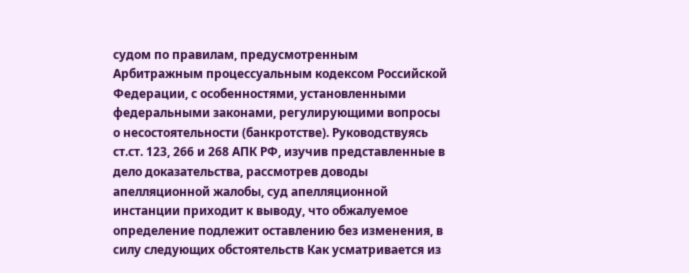судом по правилам, предусмотренным Арбитражным процессуальным кодексом Российской Федерации, с особенностями, установленными федеральными законами, регулирующими вопросы о несостоятельности (банкротстве). Руководствуясь ст.ст. 123, 266 и 268 АПК РФ, изучив представленные в дело доказательства, рассмотрев доводы апелляционной жалобы, суд апелляционной инстанции приходит к выводу, что обжалуемое определение подлежит оставлению без изменения, в силу следующих обстоятельств Как усматривается из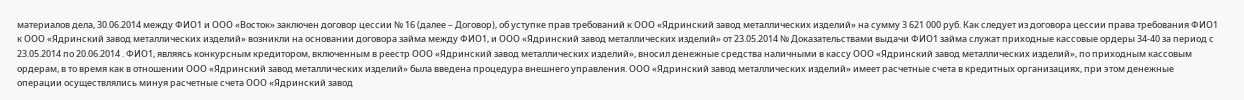материалов дела, 30.06.2014 между ФИО1 и ООО «Восток» заключен договор цессии № 16 (далее – Договор), об уступке прав требований к ООО «Ядринский завод металлических изделий» на сумму 3 621 000 руб. Как следует из договора цессии права требования ФИО1 к ООО «Ядринский завод металлических изделий» возникли на основании договора займа между ФИО1, и ООО «Ядринский завод металлических изделий» от 23.05.2014 № Доказательствами выдачи ФИО1 займа служат приходные кассовые ордеры 34-40 за период с 23.05.2014 по 20.06.2014 . ФИО1, являясь конкурсным кредитором, включенным в реестр ООО «Ядринский завод металлических изделий», вносил денежные средства наличными в кассу ООО «Ядринский завод металлических изделий», по приходным кассовым ордерам, в то время как в отношении ООО «Ядринский завод металлических изделий» была введена процедура внешнего управления. ООО «Ядринский завод металлических изделий» имеет расчетные счета в кредитных организациях, при этом денежные операции осуществлялись минуя расчетные счета ООО «Ядринский завод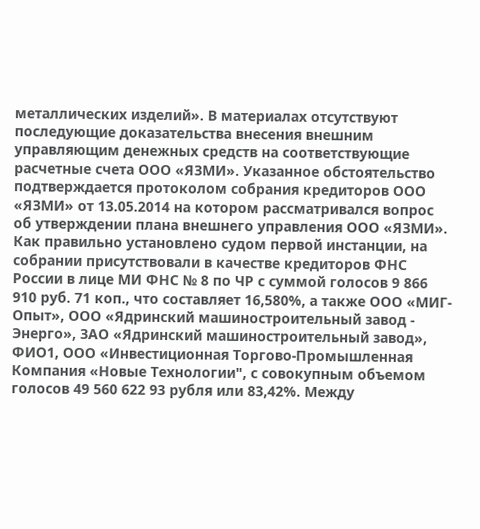металлических изделий». В материалах отсутствуют последующие доказательства внесения внешним управляющим денежных средств на соответствующие расчетные счета ООО «ЯЗМИ». Указанное обстоятельство подтверждается протоколом собрания кредиторов ООО «ЯЗМИ» от 13.05.2014 на котором рассматривался вопрос об утверждении плана внешнего управления ООО «ЯЗМИ». Как правильно установлено судом первой инстанции, на собрании присутствовали в качестве кредиторов ФНС России в лице МИ ФНС № 8 по ЧР с суммой голосов 9 866 910 руб. 71 коп., что составляет 16,580%, а также ООО «МИГ-Опыт», ООО «Ядринский машиностроительный завод - Энерго», ЗАО «Ядринский машиностроительный завод», ФИО1, ООО «Инвестиционная Торгово-Промышленная Компания «Новые Технологии", с совокупным объемом голосов 49 560 622 93 рубля или 83,42%. Между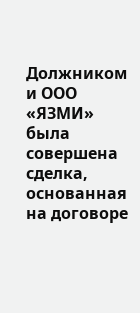Должником и ООО «ЯЗМИ» была совершена сделка, основанная на договоре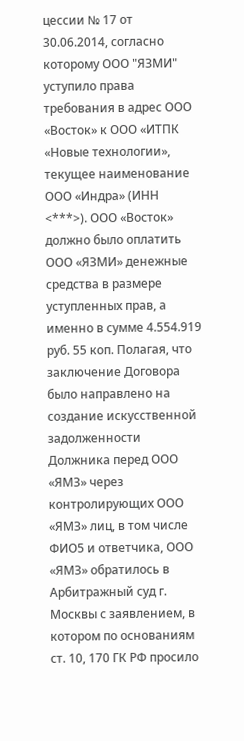цессии № 17 от 30.06.2014, согласно которому ООО "ЯЗМИ" уступило права требования в адрес ООО «Восток» к ООО «ИТПК «Новые технологии», текущее наименование ООО «Индра» (ИНН <***>). ООО «Восток» должно было оплатить ООО «ЯЗМИ» денежные средства в размере уступленных прав, а именно в сумме 4.554.919 руб. 55 коп. Полагая, что заключение Договора было направлено на создание искусственной задолженности Должника перед ООО «ЯМЗ» через контролирующих ООО «ЯМЗ» лиц, в том числе ФИО5 и ответчика, ООО «ЯМЗ» обратилось в Арбитражный суд г. Москвы с заявлением, в котором по основаниям ст. 10, 170 ГК РФ просило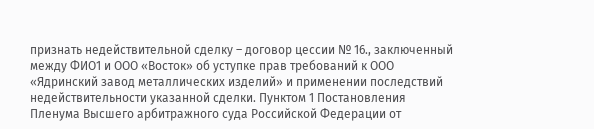признать недействительной сделку – договор цессии № 16., заключенный между ФИО1 и ООО «Восток» об уступке прав требований к ООО «Ядринский завод металлических изделий» и применении последствий недействительности указанной сделки. Пунктом 1 Постановления Пленума Высшего арбитражного суда Российской Федерации от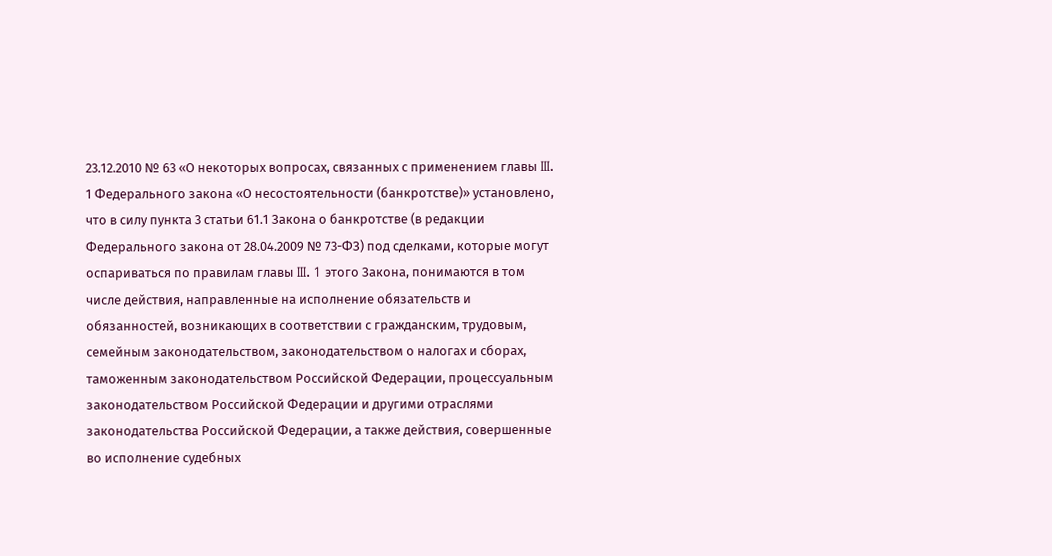23.12.2010 № 63 «О некоторых вопросах, связанных с применением главы III. 1 Федерального закона «О несостоятельности (банкротстве)» установлено, что в силу пункта 3 статьи 61.1 Закона о банкротстве (в редакции Федерального закона от 28.04.2009 № 73-ФЗ) под сделками, которые могут оспариваться по правилам главы III. 1 этого Закона, понимаются в том числе действия, направленные на исполнение обязательств и обязанностей, возникающих в соответствии с гражданским, трудовым, семейным законодательством, законодательством о налогах и сборах, таможенным законодательством Российской Федерации, процессуальным законодательством Российской Федерации и другими отраслями законодательства Российской Федерации, а также действия, совершенные во исполнение судебных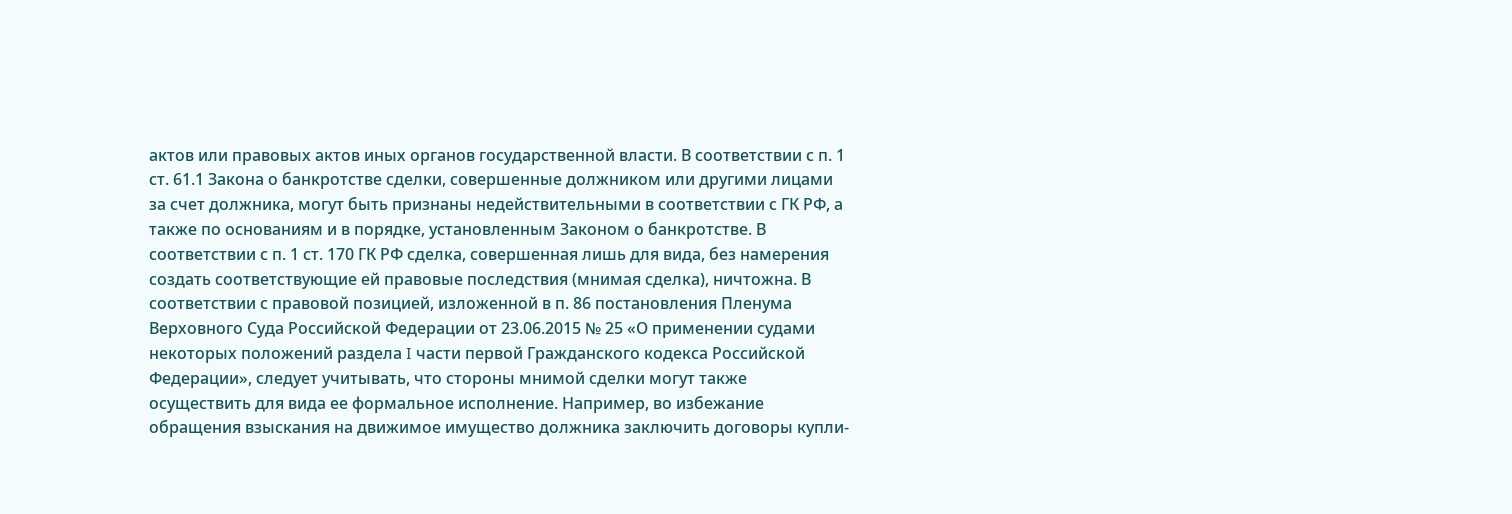актов или правовых актов иных органов государственной власти. В соответствии с п. 1 ст. 61.1 Закона о банкротстве сделки, совершенные должником или другими лицами за счет должника, могут быть признаны недействительными в соответствии с ГК РФ, а также по основаниям и в порядке, установленным Законом о банкротстве. В соответствии с п. 1 ст. 170 ГК РФ сделка, совершенная лишь для вида, без намерения создать соответствующие ей правовые последствия (мнимая сделка), ничтожна. В соответствии с правовой позицией, изложенной в п. 86 постановления Пленума Верховного Суда Российской Федерации от 23.06.2015 № 25 «О применении судами некоторых положений раздела I части первой Гражданского кодекса Российской Федерации», следует учитывать, что стороны мнимой сделки могут также осуществить для вида ее формальное исполнение. Например, во избежание обращения взыскания на движимое имущество должника заключить договоры купли-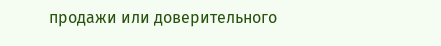продажи или доверительного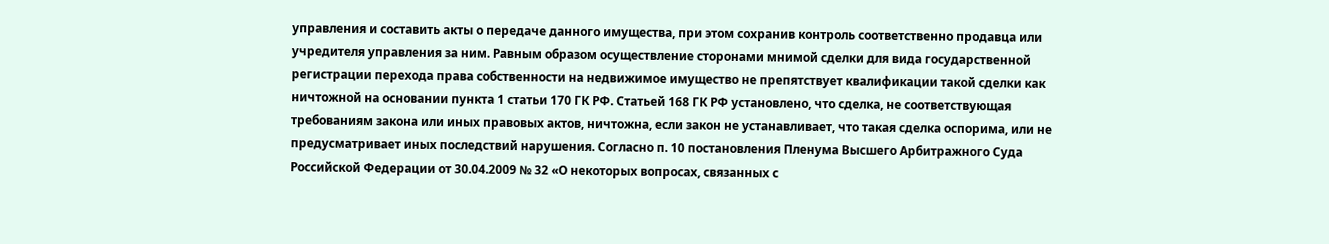управления и составить акты о передаче данного имущества, при этом сохранив контроль соответственно продавца или учредителя управления за ним. Равным образом осуществление сторонами мнимой сделки для вида государственной регистрации перехода права собственности на недвижимое имущество не препятствует квалификации такой сделки как ничтожной на основании пункта 1 статьи 170 ГК РФ. Статьей 168 ГК РФ установлено, что сделка, не соответствующая требованиям закона или иных правовых актов, ничтожна, если закон не устанавливает, что такая сделка оспорима, или не предусматривает иных последствий нарушения. Согласно п. 10 постановления Пленума Высшего Арбитражного Суда Российской Федерации от 30.04.2009 № 32 «О некоторых вопросах, связанных с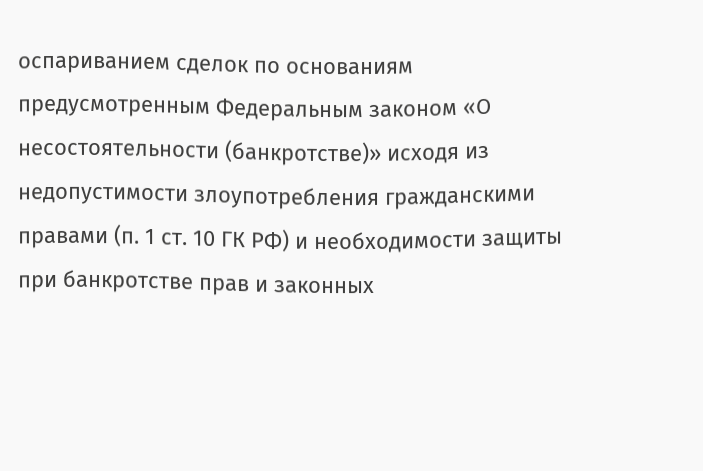оспариванием сделок по основаниям предусмотренным Федеральным законом «О несостоятельности (банкротстве)» исходя из недопустимости злоупотребления гражданскими правами (п. 1 ст. 10 ГК РФ) и необходимости защиты при банкротстве прав и законных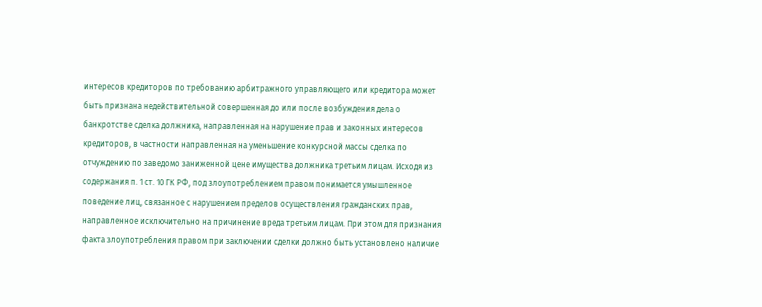интересов кредиторов по требованию арбитражного управляющего или кредитора может быть признана недействительной совершенная до или после возбуждения дела о банкротстве сделка должника, направленная на нарушение прав и законных интересов кредиторов, в частности направленная на уменьшение конкурсной массы сделка по отчуждению по заведомо заниженной цене имущества должника третьим лицам. Исходя из содержания п. 1 ст. 10 ГК РФ, под злоупотреблением правом понимается умышленное поведение лиц, связанное с нарушением пределов осуществления гражданских прав, направленное исключительно на причинение вреда третьим лицам. При этом для признания факта злоупотребления правом при заключении сделки должно быть установлено наличие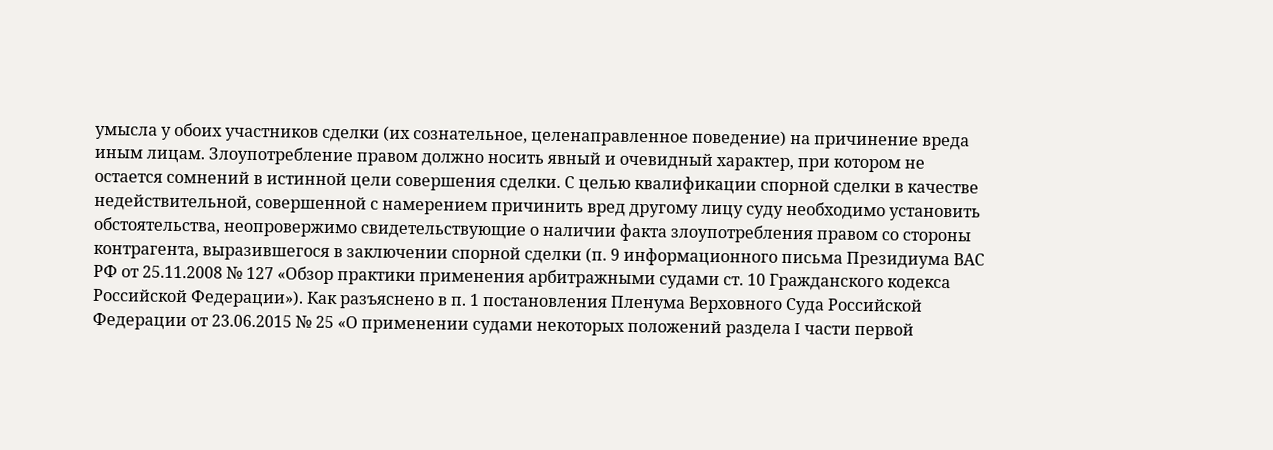умысла у обоих участников сделки (их сознательное, целенаправленное поведение) на причинение вреда иным лицам. Злоупотребление правом должно носить явный и очевидный характер, при котором не остается сомнений в истинной цели совершения сделки. С целью квалификации спорной сделки в качестве недействительной, совершенной с намерением причинить вред другому лицу суду необходимо установить обстоятельства, неопровержимо свидетельствующие о наличии факта злоупотребления правом со стороны контрагента, выразившегося в заключении спорной сделки (п. 9 информационного письма Президиума ВАС РФ от 25.11.2008 № 127 «Обзор практики применения арбитражными судами ст. 10 Гражданского кодекса Российской Федерации»). Как разъяснено в п. 1 постановления Пленума Верховного Суда Российской Федерации от 23.06.2015 № 25 «О применении судами некоторых положений раздела I части первой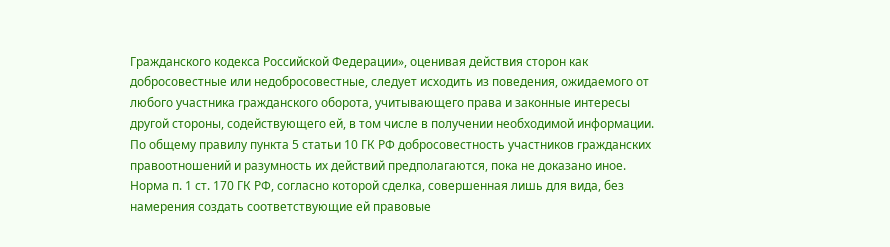Гражданского кодекса Российской Федерации», оценивая действия сторон как добросовестные или недобросовестные, следует исходить из поведения, ожидаемого от любого участника гражданского оборота, учитывающего права и законные интересы другой стороны, содействующего ей, в том числе в получении необходимой информации. По общему правилу пункта 5 статьи 10 ГК РФ добросовестность участников гражданских правоотношений и разумность их действий предполагаются, пока не доказано иное. Норма п. 1 ст. 170 ГК РФ, согласно которой сделка, совершенная лишь для вида, без намерения создать соответствующие ей правовые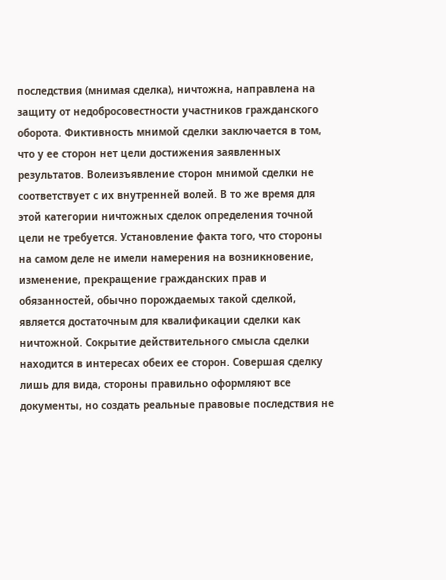последствия (мнимая сделка), ничтожна, направлена на защиту от недобросовестности участников гражданского оборота. Фиктивность мнимой сделки заключается в том, что у ее сторон нет цели достижения заявленных результатов. Волеизъявление сторон мнимой сделки не соответствует с их внутренней волей. В то же время для этой категории ничтожных сделок определения точной цели не требуется. Установление факта того, что стороны на самом деле не имели намерения на возникновение, изменение, прекращение гражданских прав и обязанностей, обычно порождаемых такой сделкой, является достаточным для квалификации сделки как ничтожной. Сокрытие действительного смысла сделки находится в интересах обеих ее сторон. Совершая сделку лишь для вида, стороны правильно оформляют все документы, но создать реальные правовые последствия не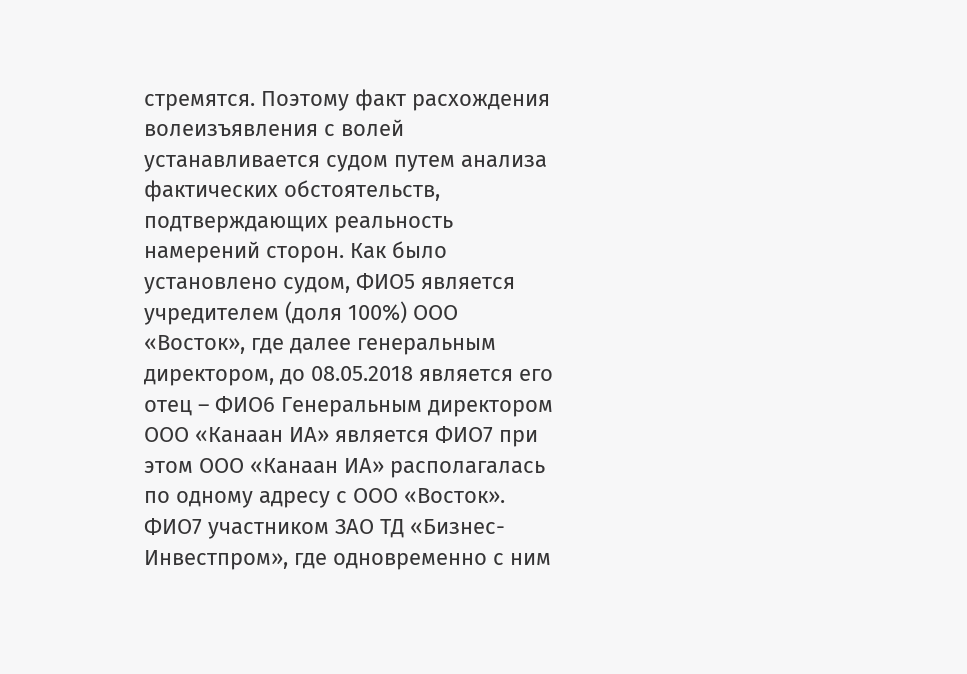стремятся. Поэтому факт расхождения волеизъявления с волей устанавливается судом путем анализа фактических обстоятельств, подтверждающих реальность намерений сторон. Как было установлено судом, ФИО5 является учредителем (доля 100%) ООО «Восток», где далее генеральным директором, до 08.05.2018 является его отец – ФИО6 Генеральным директором ООО «Канаан ИА» является ФИО7 при этом ООО «Канаан ИА» располагалась по одному адресу с ООО «Восток». ФИО7 участником ЗАО ТД «Бизнес-Инвестпром», где одновременно с ним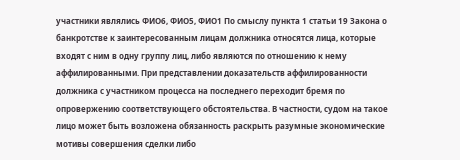участники являлись ФИО6, ФИО5, ФИО1 По смыслу пункта 1 статьи 19 Закона о банкротстве к заинтересованным лицам должника относятся лица, которые входят с ним в одну группу лиц, либо являются по отношению к нему аффилированными. При представлении доказательств аффилированности должника с участником процесса на последнего переходит бремя по опровержению соответствующего обстоятельства. В частности, судом на такое лицо может быть возложена обязанность раскрыть разумные экономические мотивы совершения сделки либо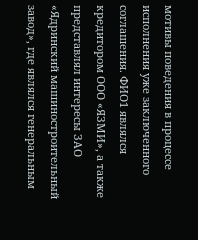мотивы поведения в процессе исполнения уже заключенного соглашения. ФИО1 являлся кредитором ООО «ЯЗМИ», а также представлял интересы ЗАО «Ядринский машиностроительный завод», где являлся генеральным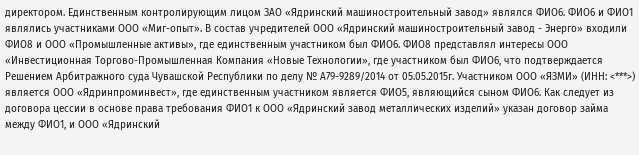директором. Единственным контролирующим лицом ЗАО «Ядринский машиностроительный завод» являлся ФИО6. ФИО6 и ФИО1 являлись участниками ООО «Миг-опыт». В состав учредителей ООО «Ядринский машиностроительный завод - Энерго» входили ФИО8 и ООО «Промышленные активы», где единственным участником был ФИО6. ФИО8 представлял интересы ООО «Инвестиционная Торгово-Промышленная Компания «Новые Технологии», где участником был ФИО6, что подтверждается Решением Арбитражного суда Чувашской Республики по делу № А79-9289/2014 от 05.05.2015г. Участником ООО «ЯЗМИ» (ИНН: <***>) является ООО «Ядринпроминвест», где единственным участником является ФИО5, являющийся сыном ФИО6. Как следует из договора цессии в основе права требования ФИО1 к ООО «Ядринский завод металлических изделий» указан договор займа между ФИО1, и ООО «Ядринский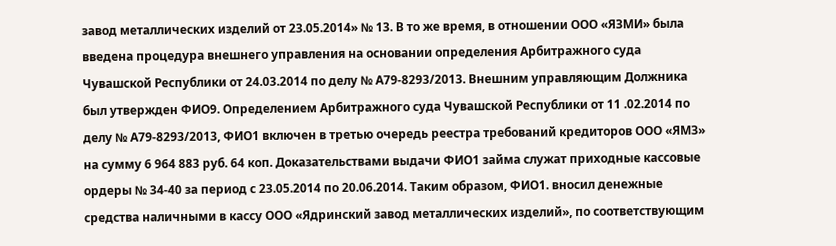завод металлических изделий от 23.05.2014» № 13. В то же время, в отношении ООО «ЯЗМИ» была введена процедура внешнего управления на основании определения Арбитражного суда Чувашской Республики от 24.03.2014 по делу № А79-8293/2013. Внешним управляющим Должника был утвержден ФИО9. Определением Арбитражного суда Чувашской Республики от 11 .02.2014 по делу № А79-8293/2013, ФИО1 включен в третью очередь реестра требований кредиторов ООО «ЯМЗ» на сумму 6 964 883 руб. 64 коп. Доказательствами выдачи ФИО1 займа служат приходные кассовые ордеры № 34-40 за период с 23.05.2014 по 20.06.2014. Таким образом, ФИО1. вносил денежные средства наличными в кассу ООО «Ядринский завод металлических изделий», по соответствующим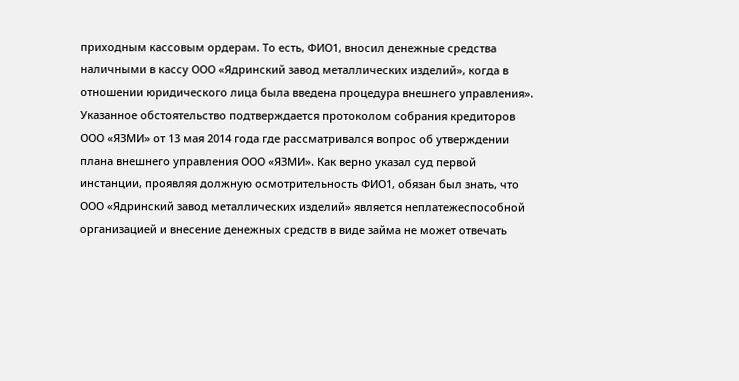приходным кассовым ордерам. То есть, ФИО1, вносил денежные средства наличными в кассу ООО «Ядринский завод металлических изделий», когда в отношении юридического лица была введена процедура внешнего управления». Указанное обстоятельство подтверждается протоколом собрания кредиторов ООО «ЯЗМИ» от 13 мая 2014 года где рассматривался вопрос об утверждении плана внешнего управления ООО «ЯЗМИ». Как верно указал суд первой инстанции, проявляя должную осмотрительность ФИО1, обязан был знать, что ООО «Ядринский завод металлических изделий» является неплатежеспособной организацией и внесение денежных средств в виде займа не может отвечать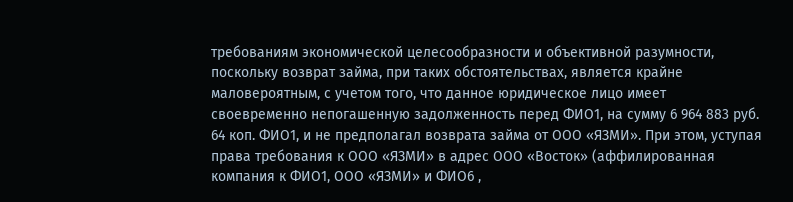требованиям экономической целесообразности и объективной разумности, поскольку возврат займа, при таких обстоятельствах, является крайне маловероятным, с учетом того, что данное юридическое лицо имеет своевременно непогашенную задолженность перед ФИО1, на сумму 6 964 883 руб. 64 коп. ФИО1, и не предполагал возврата займа от ООО «ЯЗМИ». При этом, уступая права требования к ООО «ЯЗМИ» в адрес ООО «Восток» (аффилированная компания к ФИО1, ООО «ЯЗМИ» и ФИО6 ,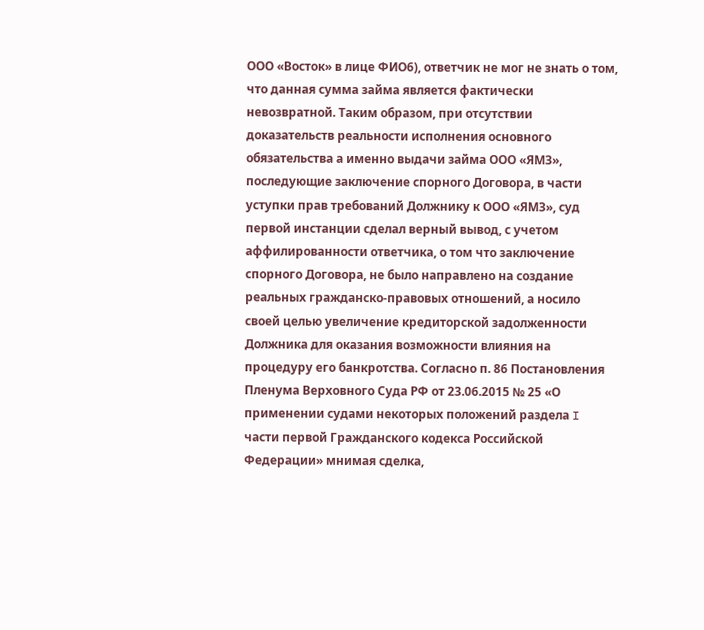ООО «Восток» в лице ФИО6), ответчик не мог не знать о том, что данная сумма займа является фактически невозвратной. Таким образом, при отсутствии доказательств реальности исполнения основного обязательства а именно выдачи займа ООО «ЯМЗ», последующие заключение спорного Договора, в части уступки прав требований Должнику к ООО «ЯМЗ», суд первой инстанции сделал верный вывод, с учетом аффилированности ответчика, о том что заключение спорного Договора, не было направлено на создание реальных гражданско-правовых отношений, а носило своей целью увеличение кредиторской задолженности Должника для оказания возможности влияния на процедуру его банкротства. Согласно п. 86 Постановления Пленума Верховного Суда РФ от 23.06.2015 № 25 «О применении судами некоторых положений раздела I части первой Гражданского кодекса Российской Федерации» мнимая сделка,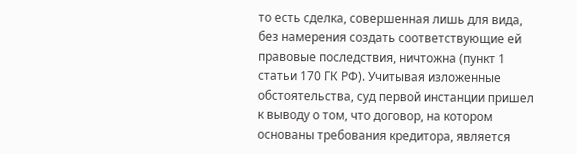то есть сделка, совершенная лишь для вида, без намерения создать соответствующие ей правовые последствия, ничтожна (пункт 1 статьи 170 ГК РФ). Учитывая изложенные обстоятельства, суд первой инстанции пришел к выводу о том, что договор, на котором основаны требования кредитора, является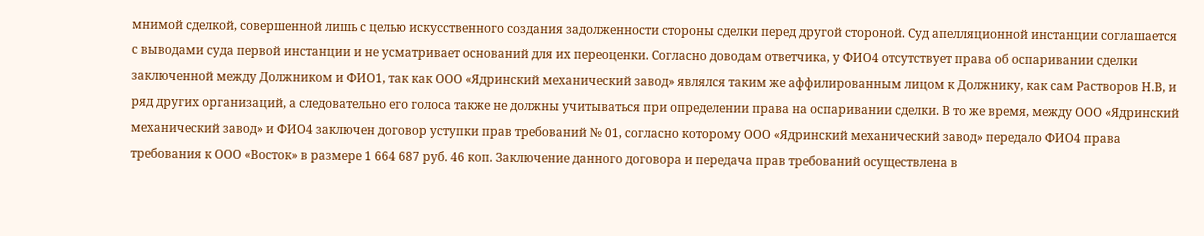мнимой сделкой, совершенной лишь с целью искусственного создания задолженности стороны сделки перед другой стороной. Суд апелляционной инстанции соглашается с выводами суда первой инстанции и не усматривает оснований для их переоценки. Согласно доводам ответчика, у ФИО4 отсутствует права об оспаривании сделки заключенной между Должником и ФИО1, так как ООО «Ядринский механический завод» являлся таким же аффилированным лицом к Должнику, как сам Растворов Н.В, и ряд других организаций, а следовательно его голоса также не должны учитываться при определении права на оспаривании сделки. В то же время, между ООО «Ядринский механический завод» и ФИО4 заключен договор уступки прав требований № 01, согласно которому ООО «Ядринский механический завод» передало ФИО4 права требования к ООО «Восток» в размере 1 664 687 руб. 46 коп. Заключение данного договора и передача прав требований осуществлена в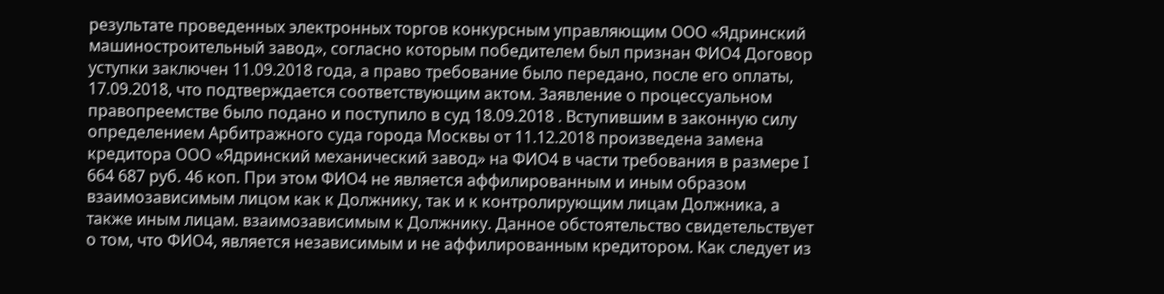результате проведенных электронных торгов конкурсным управляющим ООО «Ядринский машиностроительный завод», согласно которым победителем был признан ФИО4 Договор уступки заключен 11.09.2018 года, а право требование было передано, после его оплаты, 17.09.2018, что подтверждается соответствующим актом. Заявление о процессуальном правопреемстве было подано и поступило в суд 18.09.2018 . Вступившим в законную силу определением Арбитражного суда города Москвы от 11.12.2018 произведена замена кредитора ООО «Ядринский механический завод» на ФИО4 в части требования в размере I 664 687 руб. 46 коп. При этом ФИО4 не является аффилированным и иным образом взаимозависимым лицом как к Должнику, так и к контролирующим лицам Должника, а также иным лицам. взаимозависимым к Должнику. Данное обстоятельство свидетельствует о том, что ФИО4, является независимым и не аффилированным кредитором. Как следует из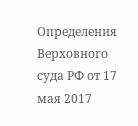Определения Верховного суда РФ от 17 мая 2017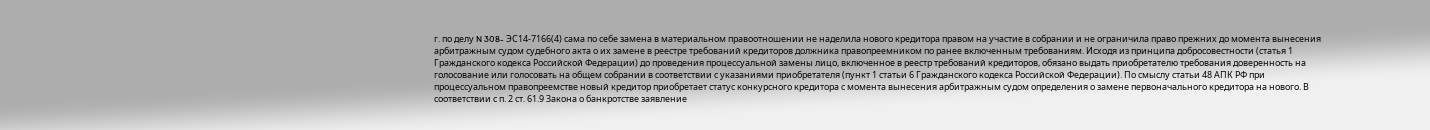г. по делу N 308- ЭС14-7166(4) сама по себе замена в материальном правоотношении не наделила нового кредитора правом на участие в собрании и не ограничила право прежних до момента вынесения арбитражным судом судебного акта о их замене в реестре требований кредиторов должника правопреемником по ранее включенным требованиям. Исходя из принципа добросовестности (статья 1 Гражданского кодекса Российской Федерации) до проведения процессуальной замены лицо, включенное в реестр требований кредиторов, обязано выдать приобретателю требования доверенность на голосование или голосовать на общем собрании в соответствии с указаниями приобретателя (пункт 1 статьи 6 Гражданского кодекса Российской Федерации). По смыслу статьи 48 АПК РФ при процессуальном правопреемстве новый кредитор приобретает статус конкурсного кредитора с момента вынесения арбитражным судом определения о замене первоначального кредитора на нового. В соответствии с п. 2 ст. 61.9 Закона о банкротстве заявление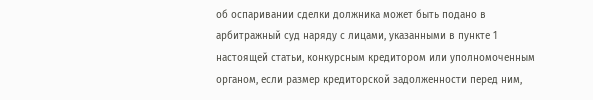об оспаривании сделки должника может быть подано в арбитражный суд наряду с лицами, указанными в пункте 1 настоящей статьи, конкурсным кредитором или уполномоченным органом, если размер кредиторской задолженности перед ним,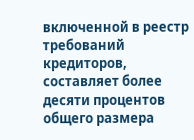включенной в реестр требований кредиторов, составляет более десяти процентов общего размера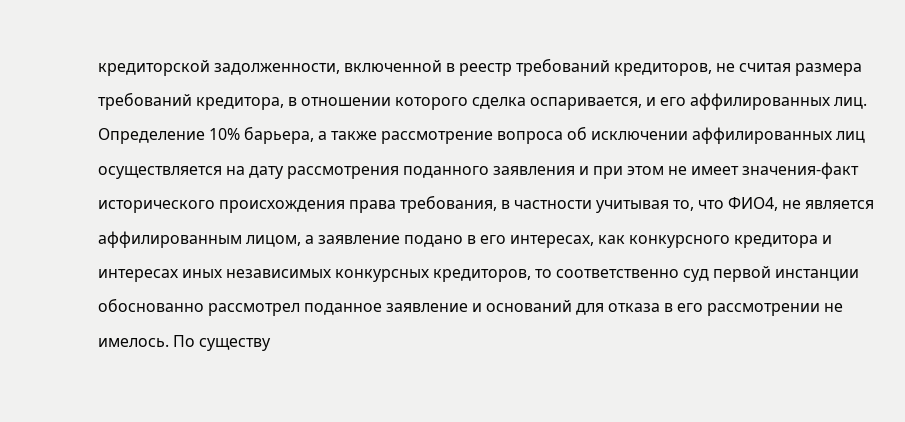кредиторской задолженности, включенной в реестр требований кредиторов, не считая размера требований кредитора, в отношении которого сделка оспаривается, и его аффилированных лиц. Определение 10% барьера, а также рассмотрение вопроса об исключении аффилированных лиц осуществляется на дату рассмотрения поданного заявления и при этом не имеет значения-факт исторического происхождения права требования, в частности учитывая то, что ФИО4, не является аффилированным лицом, а заявление подано в его интересах, как конкурсного кредитора и интересах иных независимых конкурсных кредиторов, то соответственно суд первой инстанции обоснованно рассмотрел поданное заявление и оснований для отказа в его рассмотрении не имелось. По существу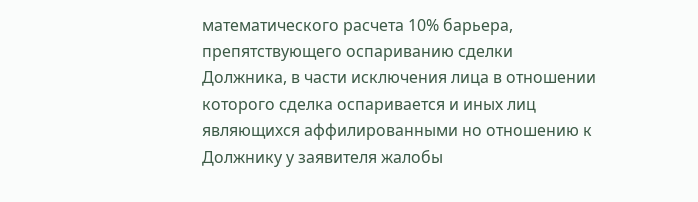математического расчета 10% барьера, препятствующего оспариванию сделки Должника, в части исключения лица в отношении которого сделка оспаривается и иных лиц являющихся аффилированными но отношению к Должнику у заявителя жалобы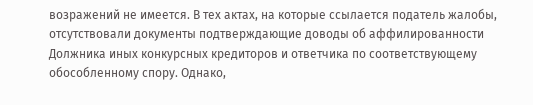возражений не имеется. В тех актах, на которые ссылается податель жалобы, отсутствовали документы подтверждающие доводы об аффилированности Должника иных конкурсных кредиторов и ответчика по соответствующему обособленному спору. Однако,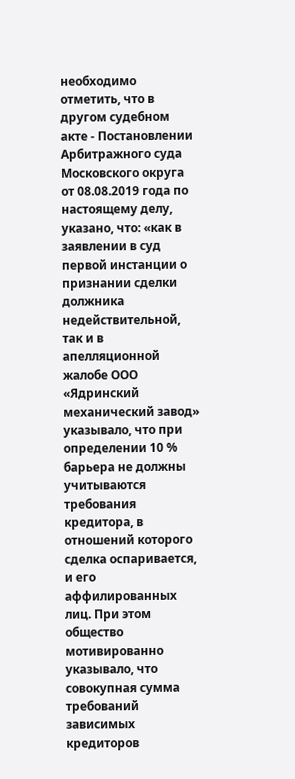необходимо отметить, что в другом судебном акте - Постановлении Арбитражного суда Московского округа от 08.08.2019 года по настоящему делу, указано, что: «как в заявлении в суд первой инстанции о признании сделки должника недействительной, так и в апелляционной жалобе ООО «Ядринский механический завод» указывало, что при определении 10 % барьера не должны учитываются требования кредитора, в отношений которого сделка оспаривается, и его аффилированных лиц. При этом общество мотивированно указывало, что совокупная сумма требований зависимых кредиторов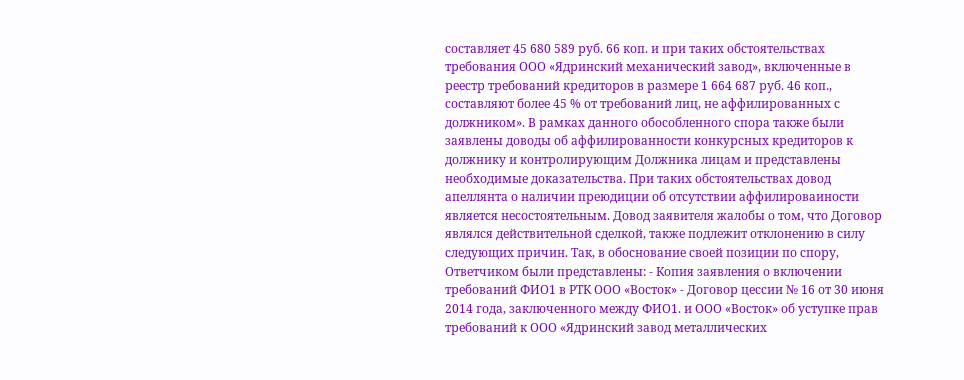составляет 45 680 589 руб. 66 коп. и при таких обстоятельствах требования ООО «Ядринский механический завод», включенные в реестр требований кредиторов в размере 1 664 687 руб. 46 коп., составляют более 45 % от требований лиц, не аффилированных с должником». В рамках данного обособленного спора также были заявлены доводы об аффилированности конкурсных кредиторов к должнику и контролирующим Должника лицам и представлены необходимые доказательства. При таких обстоятельствах довод апеллянта о наличии преюдиции об отсутствии аффилироваиности является несостоятельным. Довод заявителя жалобы о том, что Договор являлся действительной сделкой, также подлежит отклонению в силу следующих причин. Так, в обоснование своей позиции по спору, Ответчиком были представлены: - Копия заявления о включении требований ФИО1 в РТК ООО «Восток» - Договор цессии № 16 от 30 июня 2014 года, заключенного между ФИО1. и ООО «Восток» об уступке прав требований к ООО «Ядринский завод металлических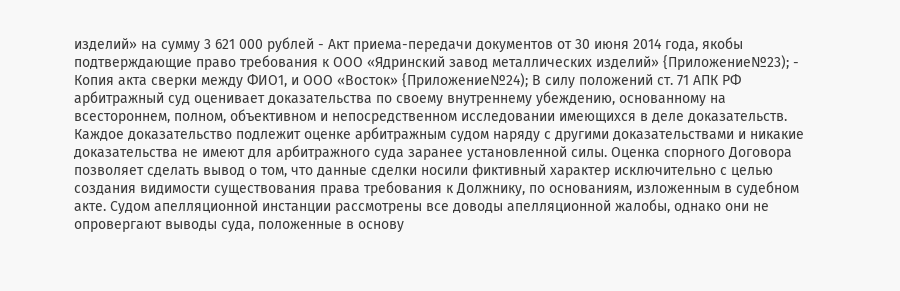изделий» на сумму 3 621 000 рублей - Акт приема-передачи документов от 30 июня 2014 года, якобы подтверждающие право требования к ООО «Ядринский завод металлических изделий» {Приложение№23); - Копия акта сверки между ФИО1, и ООО «Восток» {Приложение№24); В силу положений ст. 71 АПК РФ арбитражный суд оценивает доказательства по своему внутреннему убеждению, основанному на всестороннем, полном, объективном и непосредственном исследовании имеющихся в деле доказательств. Каждое доказательство подлежит оценке арбитражным судом наряду с другими доказательствами и никакие доказательства не имеют для арбитражного суда заранее установленной силы. Оценка спорного Договора позволяет сделать вывод о том, что данные сделки носили фиктивный характер исключительно с целью создания видимости существования права требования к Должнику, по основаниям, изложенным в судебном акте. Судом апелляционной инстанции рассмотрены все доводы апелляционной жалобы, однако они не опровергают выводы суда, положенные в основу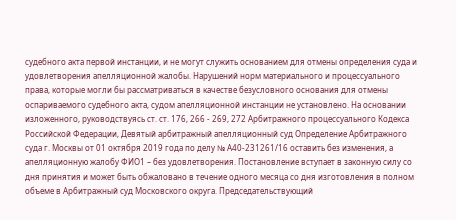судебного акта первой инстанции, и не могут служить основанием для отмены определения суда и удовлетворения апелляционной жалобы. Нарушений норм материального и процессуального права, которые могли бы рассматриваться в качестве безусловного основания для отмены оспариваемого судебного акта, судом апелляционной инстанции не установлено. На основании изложенного, руководствуясь ст. ст. 176, 266 - 269, 272 Арбитражного процессуального Кодекса Российской Федерации, Девятый арбитражный апелляционный суд Определение Арбитражного суда г. Москвы от 01 октября 2019 года по делу № А40-231261/16 оставить без изменения, а апелляционную жалобу ФИО1 – без удовлетворения. Постановление вступает в законную силу со дня принятия и может быть обжаловано в течение одного месяца со дня изготовления в полном объеме в Арбитражный суд Московского округа. Председательствующий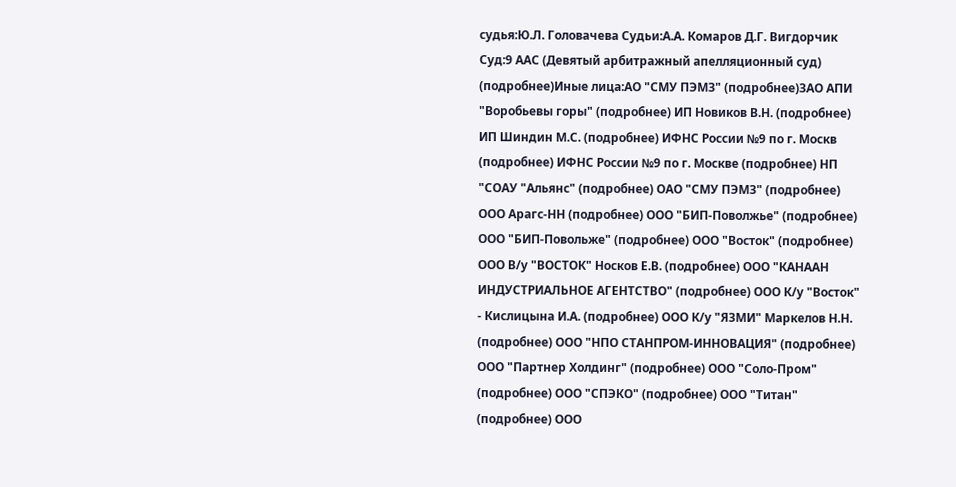судья:Ю.Л. Головачева Судьи:А.А. Комаров Д.Г. Вигдорчик Суд:9 ААС (Девятый арбитражный апелляционный суд) (подробнее)Иные лица:АО "СМУ ПЭМЗ" (подробнее)ЗАО АПИ "Воробьевы горы" (подробнее) ИП Новиков В.Н. (подробнее) ИП Шиндин М.С. (подробнее) ИФНС России №9 по г. Москв (подробнее) ИФНС России №9 по г. Москве (подробнее) НП "СОАУ "Альянс" (подробнее) ОАО "СМУ ПЭМЗ" (подробнее) ООО Арагс-НН (подробнее) ООО "БИП-Поволжье" (подробнее) ООО "БИП-Повольже" (подробнее) ООО "Восток" (подробнее) ООО В/у "ВОСТОК" Носков Е.В. (подробнее) ООО "КАНААН ИНДУСТРИАЛЬНОЕ АГЕНТСТВО" (подробнее) ООО К/у "Восток" - Кислицына И.А. (подробнее) ООО К/у "ЯЗМИ" Маркелов Н.Н. (подробнее) ООО "НПО СТАНПРОМ-ИННОВАЦИЯ" (подробнее) ООО "Партнер Холдинг" (подробнее) ООО "Соло-Пром" (подробнее) ООО "СПЭКО" (подробнее) ООО "Титан" (подробнее) ООО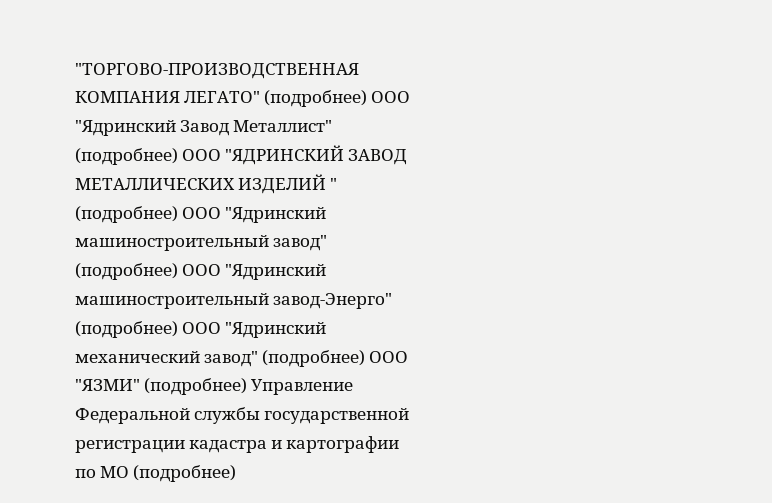"ТОРГОВО-ПРОИЗВОДСТВЕННАЯ КОМПАНИЯ ЛЕГАТО" (подробнее) ООО "Ядринский Завод Металлист" (подробнее) ООО "ЯДРИНСКИЙ ЗАВОД МЕТАЛЛИЧЕСКИХ ИЗДЕЛИЙ " (подробнее) ООО "Ядринский машиностроительный завод" (подробнее) ООО "Ядринский машиностроительный завод-Энерго" (подробнее) ООО "Ядринский механический завод" (подробнее) ООО "ЯЗМИ" (подробнее) Управление Федеральной службы государственной регистрации кадастра и картографии по МО (подробнее)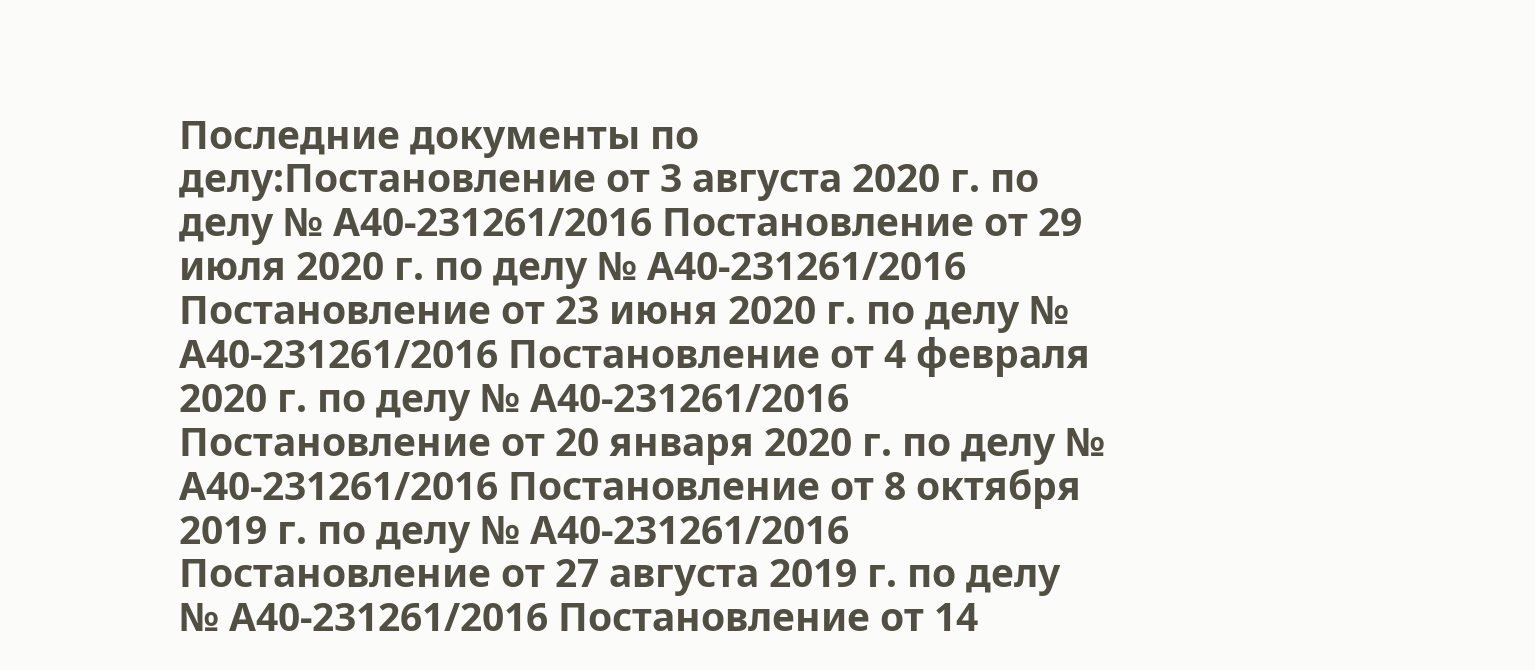Последние документы по делу:Постановление от 3 августа 2020 г. по делу № А40-231261/2016 Постановление от 29 июля 2020 г. по делу № А40-231261/2016 Постановление от 23 июня 2020 г. по делу № А40-231261/2016 Постановление от 4 февраля 2020 г. по делу № А40-231261/2016 Постановление от 20 января 2020 г. по делу № А40-231261/2016 Постановление от 8 октября 2019 г. по делу № А40-231261/2016 Постановление от 27 августа 2019 г. по делу № А40-231261/2016 Постановление от 14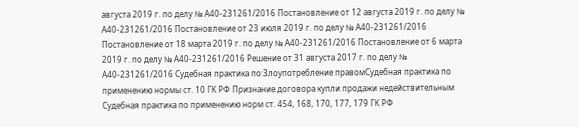августа 2019 г. по делу № А40-231261/2016 Постановление от 12 августа 2019 г. по делу № А40-231261/2016 Постановление от 23 июля 2019 г. по делу № А40-231261/2016 Постановление от 18 марта 2019 г. по делу № А40-231261/2016 Постановление от 6 марта 2019 г. по делу № А40-231261/2016 Решение от 31 августа 2017 г. по делу № А40-231261/2016 Судебная практика по:Злоупотребление правомСудебная практика по применению нормы ст. 10 ГК РФ Признание договора купли продажи недействительным Судебная практика по применению норм ст. 454, 168, 170, 177, 179 ГК РФ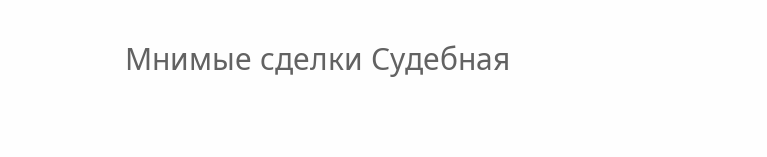Мнимые сделки Судебная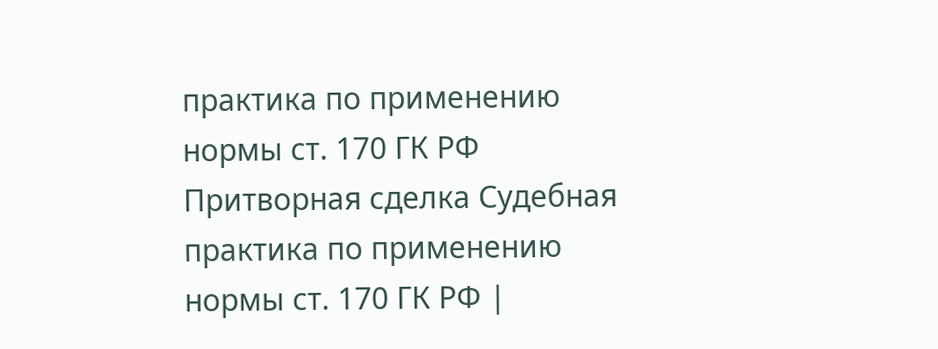практика по применению нормы ст. 170 ГК РФ Притворная сделка Судебная практика по применению нормы ст. 170 ГК РФ |